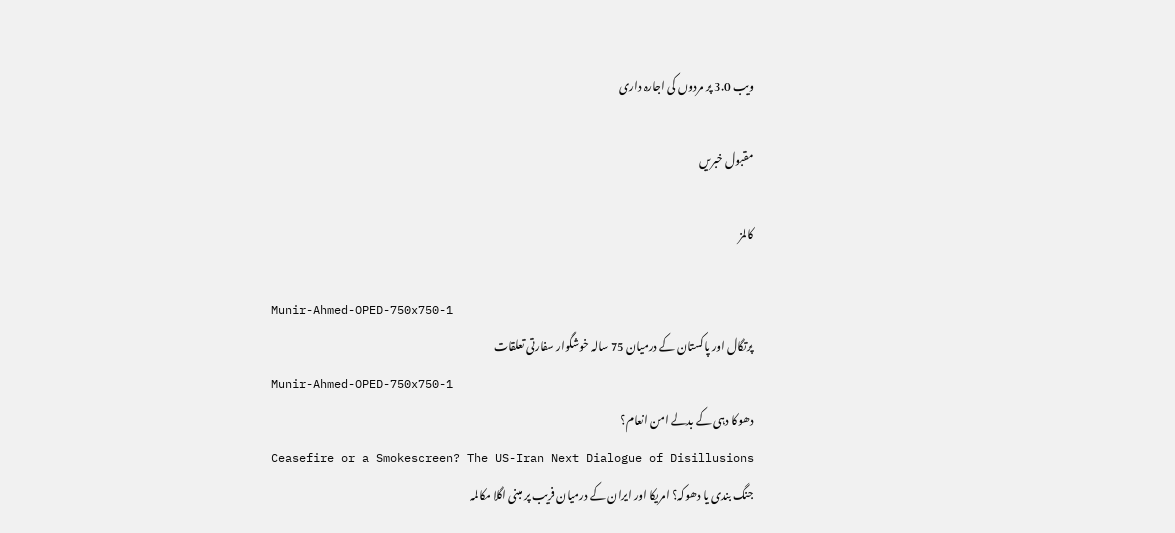ویب 3.0 پر مردوں کی اجارہ داری

مقبول خبریں

کالمز

Munir-Ahmed-OPED-750x750-1
پرتگال اور پاکستان کے درمیان 75 سالہ خوشگوار سفارتی تعلقات
Munir-Ahmed-OPED-750x750-1
دھوکا دہی کے بدلے امن انعام؟
Ceasefire or a Smokescreen? The US-Iran Next Dialogue of Disillusions
جنگ بندی یا دھوکہ؟ امریکا اور ایران کے درمیان فریب پر مبنی اگلا مکالمہ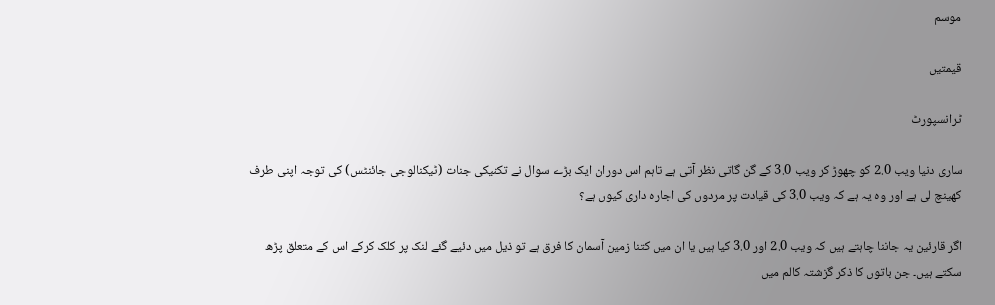موسم

قیمتیں

ٹرانسپورٹ

ساری دنیا ویب 2.0 کو چھوڑ کر ویب 3.0 کے گن گاتی نظر آتی ہے تاہم اس دوران ایک بڑے سوال نے تکنیکی جنات (ٹیکنالوجی جائنٹس) کی توجہ اپنی طرف کھینچ لی ہے اور وہ یہ ہے کہ ویب 3.0 کی قیادت پر مردوں کی اجارہ داری کیوں ہے؟

اگر قارئین یہ جاننا چاہتے ہیں کہ ویب 2.0 اور 3.0 کیا ہیں یا ان میں کتنا زمین آسمان کا فرق ہے تو ذیل میں دئیے گئے لنک پر کلک کرکے اس کے متعلق پڑھ سکتے ہیں۔ جن باتوں کا ذکر گزشتہ کالم میں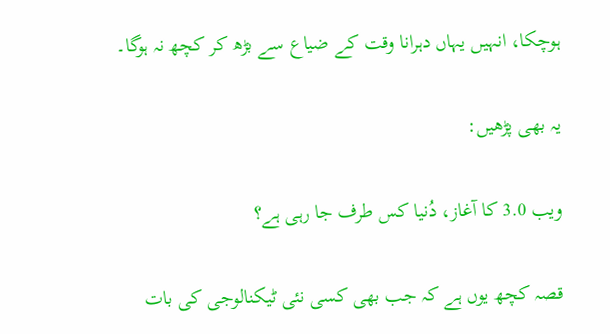ہوچکا، انہیں یہاں دہرانا وقت کے ضیاع سے بڑھ کر کچھ نہ ہوگا۔

یہ بھی پڑھیں:

ویب 3.0 کا آغاز، دُنیا کس طرف جا رہی ہے؟

قصہ کچھ یوں ہے کہ جب بھی کسی نئی ٹیکنالوجی کی بات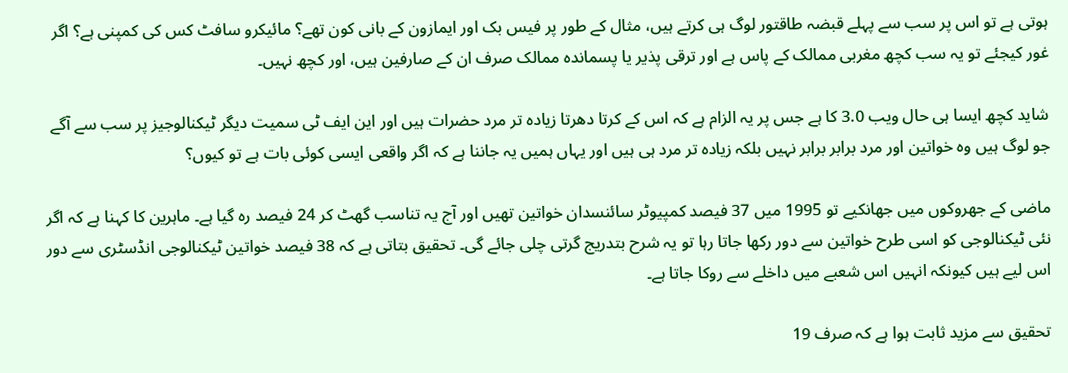ہوتی ہے تو اس پر سب سے پہلے قبضہ طاقتور لوگ ہی کرتے ہیں، مثال کے طور پر فیس بک اور ایمازون کے بانی کون تھے؟ مائیکرو سافٹ کس کی کمپنی ہے؟ اگر غور کیجئے تو یہ سب کچھ مغربی ممالک کے پاس ہے اور ترقی پذیر یا پسماندہ ممالک صرف ان کے صارفین ہیں، اور کچھ نہیں۔

شاید کچھ ایسا ہی حال ویب 3.0 کا ہے جس پر یہ الزام ہے کہ اس کے کرتا دھرتا زیادہ تر مرد حضرات ہیں اور این ایف ٹی سمیت دیگر ٹیکنالوجیز پر سب سے آگے جو لوگ ہیں وہ خواتین اور مرد برابر برابر نہیں بلکہ زیادہ تر مرد ہی ہیں اور یہاں ہمیں یہ جاننا ہے کہ اگر واقعی ایسی کوئی بات ہے تو کیوں؟

ماضی کے جھروکوں میں جھانکیے تو 1995 میں 37 فیصد کمپیوٹر سائنسدان خواتین تھیں اور آج یہ تناسب گھٹ کر 24 فیصد رہ گیا ہے۔ ماہرین کا کہنا ہے کہ اگر نئی ٹیکنالوجی کو اسی طرح خواتین سے دور رکھا جاتا رہا تو یہ شرح بتدریج گرتی چلی جائے گی۔ تحقیق بتاتی ہے کہ 38 فیصد خواتین ٹیکنالوجی انڈسٹری سے دور اس لیے ہیں کیونکہ انہیں اس شعبے میں داخلے سے روکا جاتا ہے۔

تحقیق سے مزید ثابت ہوا ہے کہ صرف 19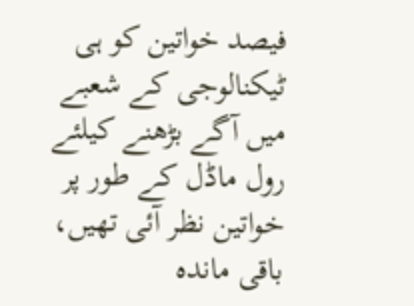فیصد خواتین کو ہی ٹیکنالوجی کے شعبے میں آگے بڑھنے کیلئے رول ماڈل کے طور پر خواتین نظر آئی تھیں، باقی ماندہ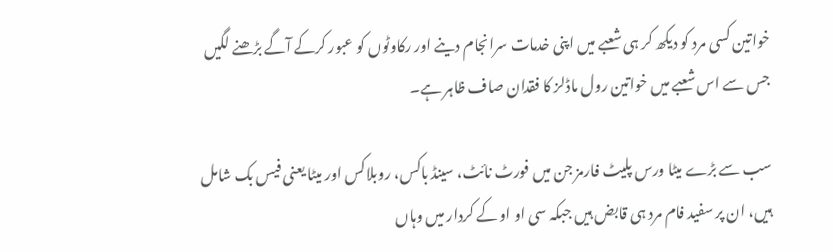خواتین کسی مرد کو دیکھ کر ہی شعبے میں اپنی خدمات سرانجام دینے اور رکاوٹوں کو عبور کرکے آگے بڑھنے لگیں جس سے اس شعبے میں خواتین رول ماڈلز کا فقدان صاف ظاہر ہے۔

سب سے بڑے میٹا ورس پلیٹ فارمز جن میں فورٹ نائٹ، سینڈ باکس، روبلاکس اور میٹا یعنی فیس بک شامل ہیں، ان پر سفید فام مرد ہی قابض ہیں جبکہ سی او او کے کردار میں وہاں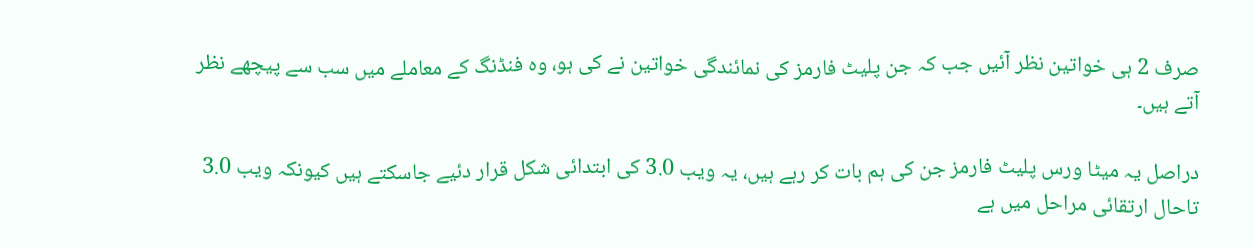صرف 2 ہی خواتین نظر آئیں جب کہ جن پلیٹ فارمز کی نمائندگی خواتین نے کی ہو، وہ فنڈنگ کے معاملے میں سب سے پیچھے نظر آتے ہیں۔

دراصل یہ میٹا ورس پلیٹ فارمز جن کی ہم بات کر رہے ہیں، یہ ویب 3.0 کی ابتدائی شکل قرار دئیے جاسکتے ہیں کیونکہ ویب 3.0 تاحال ارتقائی مراحل میں ہے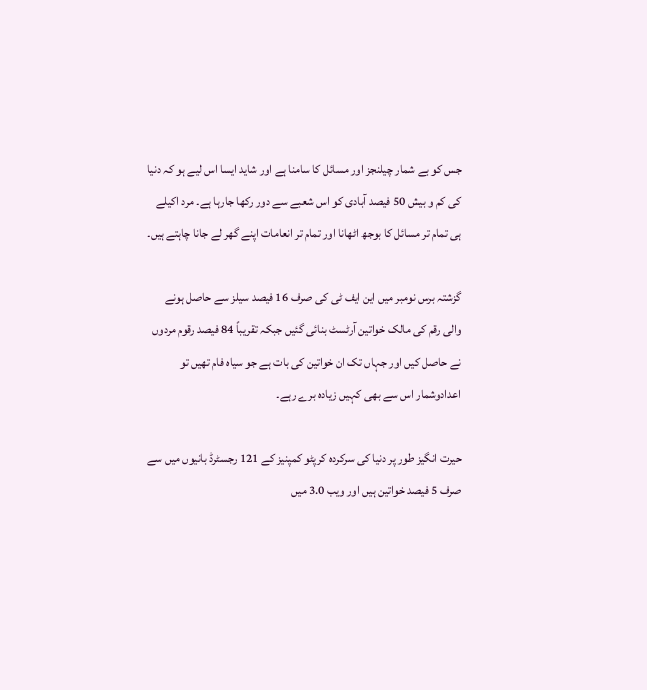جس کو بے شمار چیلنجز اور مسائل کا سامنا ہے اور شاید ایسا اس لیے ہو کہ دنیا کی کم و بیش 50 فیصد آبادی کو اس شعبے سے دور رکھا جارہا ہے۔ مرد اکیلے ہی تمام تر مسائل کا بوجھ اٹھانا اور تمام تر انعامات اپنے گھر لے جانا چاہتے ہیں۔

گزشتہ برس نومبر میں این ایف ٹی کی صرف 16 فیصد سیلز سے حاصل ہونے والی رقم کی مالک خواتین آرٹسٹ بنائی گئیں جبکہ تقریباً 84 فیصد رقوم مردوں نے حاصل کیں اور جہاں تک ان خواتین کی بات ہے جو سیاہ فام تھیں تو اعدادوشمار اس سے بھی کہیں زیادہ برے رہے۔

حیرت انگیز طور پر دنیا کی سرکردہ کرپٹو کمپنیز کے 121 رجسٹرڈ بانیوں میں سے صرف 5 فیصد خواتین ہیں اور ویب 3.0 میں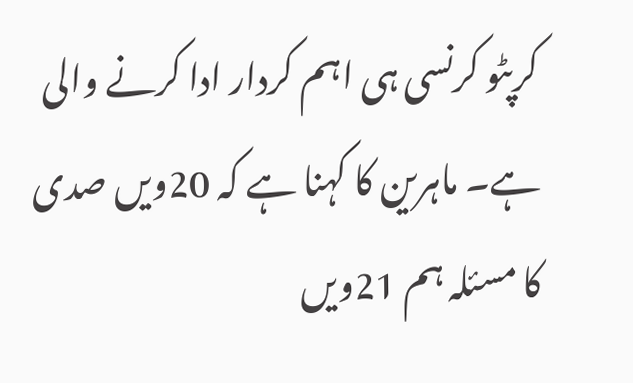کرپٹو کرنسی ہی اہم کردار ادا کرنے والی ہے۔ ماہرین کا کہنا ہے کہ 20ویں صدی کا مسئلہ ہم 21ویں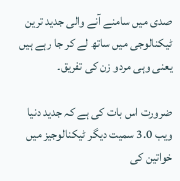صدی میں سامنے آنے والی جدید ترین ٹیکنالوجی میں ساتھ لے کر جا رہے ہیں یعنی وہی مردو زن کی تفریق۔

ضرورت اس بات کی ہے کہ جدید دنیا ویب 3.0 سمیت دیگر ٹیکنالوجیز میں خواتین کی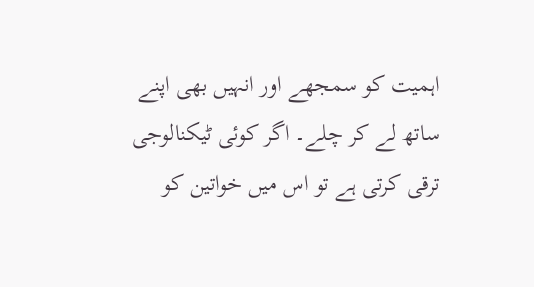اہمیت کو سمجھے اور انہیں بھی اپنے ساتھ لے کر چلے۔ اگر کوئی ٹیکنالوجی ترقی کرتی ہے تو اس میں خواتین کو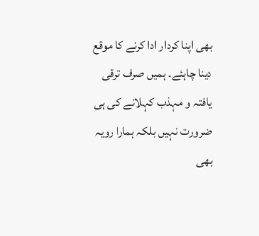بھی اپنا کردار ادا کرنے کا موقع دینا چاہئے۔ ہمیں صرف ترقی یافتہ و مہذب کہلانے کی ہی ضرورت نہیں بلکہ ہمارا رویہ بھی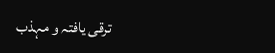ترقی یافتہ و مہذب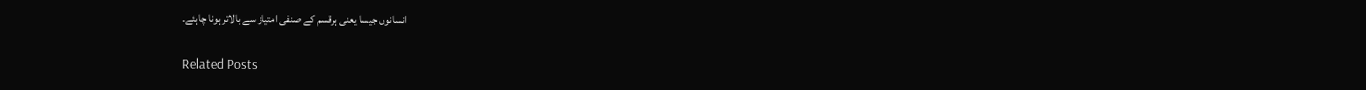انسانوں جیسا یعنی ہرقسم کے صنفی امتیاز سے بالاتر ہونا چاہئے۔

Related Posts